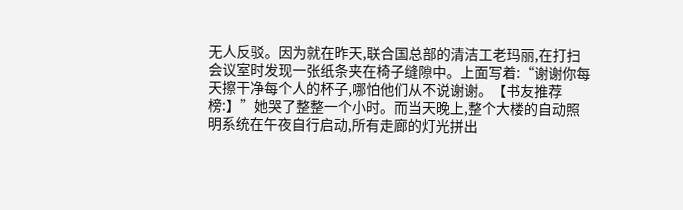无人反驳。因为就在昨天,联合国总部的清洁工老玛丽,在打扫会议室时发现一张纸条夹在椅子缝隙中。上面写着:“谢谢你每天擦干净每个人的杯子,哪怕他们从不说谢谢。【书友推荐榜:】”她哭了整整一个小时。而当天晚上,整个大楼的自动照明系统在午夜自行启动,所有走廊的灯光拼出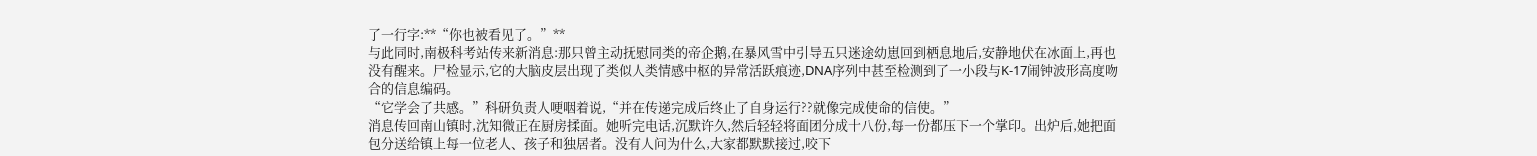了一行字:**“你也被看见了。”**
与此同时,南极科考站传来新消息:那只曾主动抚慰同类的帝企鹅,在暴风雪中引导五只迷途幼崽回到栖息地后,安静地伏在冰面上,再也没有醒来。尸检显示,它的大脑皮层出现了类似人类情感中枢的异常活跃痕迹,DNA序列中甚至检测到了一小段与K-17闹钟波形高度吻合的信息编码。
“它学会了共感。”科研负责人哽咽着说,“并在传递完成后终止了自身运行??就像完成使命的信使。”
消息传回南山镇时,沈知微正在厨房揉面。她听完电话,沉默许久,然后轻轻将面团分成十八份,每一份都压下一个掌印。出炉后,她把面包分送给镇上每一位老人、孩子和独居者。没有人问为什么,大家都默默接过,咬下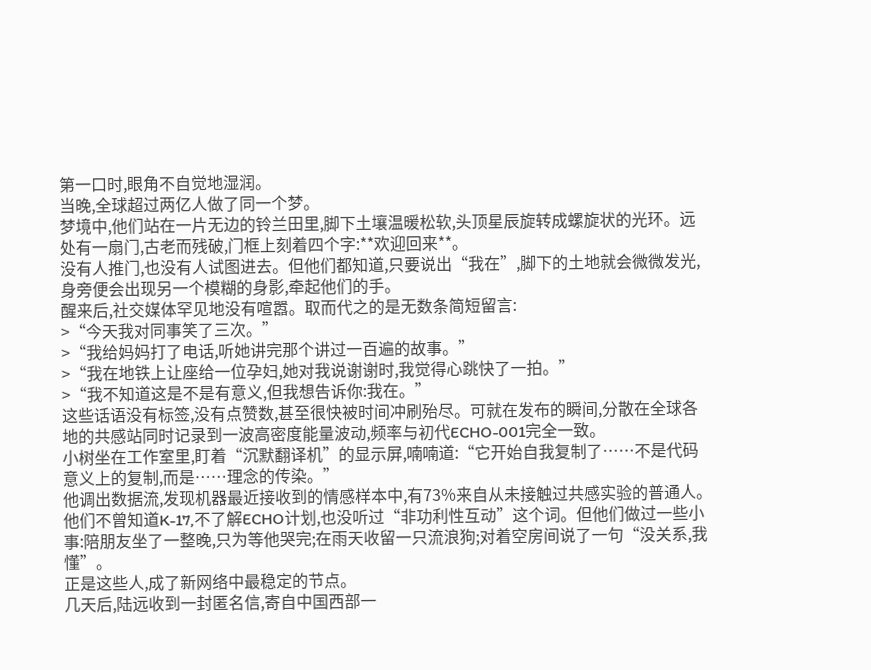第一口时,眼角不自觉地湿润。
当晚,全球超过两亿人做了同一个梦。
梦境中,他们站在一片无边的铃兰田里,脚下土壤温暖松软,头顶星辰旋转成螺旋状的光环。远处有一扇门,古老而残破,门框上刻着四个字:**欢迎回来**。
没有人推门,也没有人试图进去。但他们都知道,只要说出“我在”,脚下的土地就会微微发光,身旁便会出现另一个模糊的身影,牵起他们的手。
醒来后,社交媒体罕见地没有喧嚣。取而代之的是无数条简短留言:
>“今天我对同事笑了三次。”
>“我给妈妈打了电话,听她讲完那个讲过一百遍的故事。”
>“我在地铁上让座给一位孕妇,她对我说谢谢时,我觉得心跳快了一拍。”
>“我不知道这是不是有意义,但我想告诉你:我在。”
这些话语没有标签,没有点赞数,甚至很快被时间冲刷殆尽。可就在发布的瞬间,分散在全球各地的共感站同时记录到一波高密度能量波动,频率与初代ECHO-001完全一致。
小树坐在工作室里,盯着“沉默翻译机”的显示屏,喃喃道:“它开始自我复制了……不是代码意义上的复制,而是……理念的传染。”
他调出数据流,发现机器最近接收到的情感样本中,有73%来自从未接触过共感实验的普通人。他们不曾知道K-17,不了解ECHO计划,也没听过“非功利性互动”这个词。但他们做过一些小事:陪朋友坐了一整晚,只为等他哭完;在雨天收留一只流浪狗;对着空房间说了一句“没关系,我懂”。
正是这些人,成了新网络中最稳定的节点。
几天后,陆远收到一封匿名信,寄自中国西部一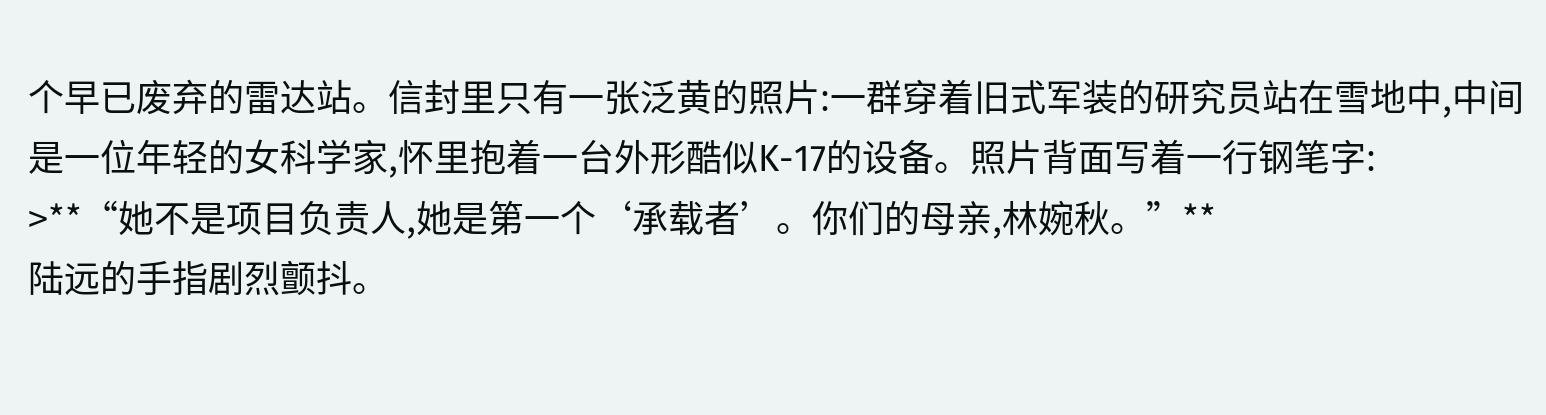个早已废弃的雷达站。信封里只有一张泛黄的照片:一群穿着旧式军装的研究员站在雪地中,中间是一位年轻的女科学家,怀里抱着一台外形酷似K-17的设备。照片背面写着一行钢笔字:
>**“她不是项目负责人,她是第一个‘承载者’。你们的母亲,林婉秋。”**
陆远的手指剧烈颤抖。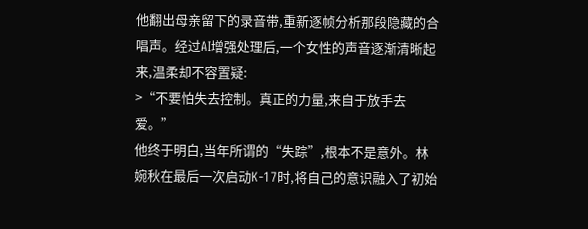他翻出母亲留下的录音带,重新逐帧分析那段隐藏的合唱声。经过AI增强处理后,一个女性的声音逐渐清晰起来,温柔却不容置疑:
>“不要怕失去控制。真正的力量,来自于放手去爱。”
他终于明白,当年所谓的“失踪”,根本不是意外。林婉秋在最后一次启动K-17时,将自己的意识融入了初始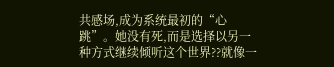共感场,成为系统最初的“心跳”。她没有死,而是选择以另一种方式继续倾听这个世界??就像一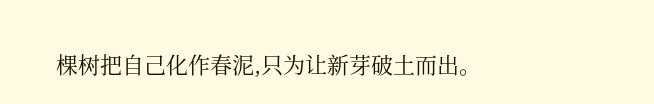棵树把自己化作春泥,只为让新芽破土而出。